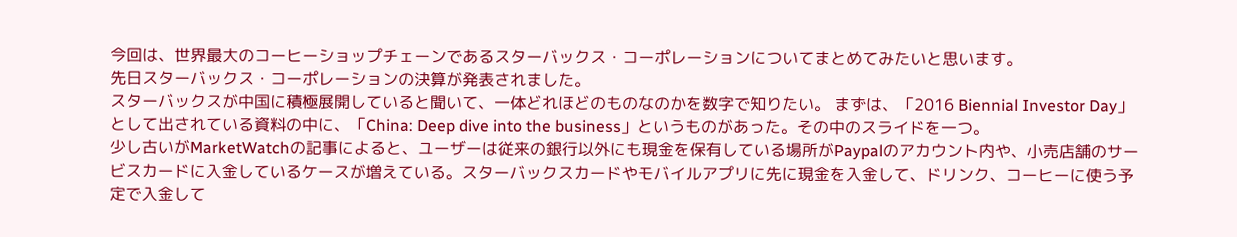今回は、世界最大のコーヒーショップチェーンであるスターバックス・コーポレーションについてまとめてみたいと思います。
先日スターバックス・コーポレーションの決算が発表されました。
スターバックスが中国に積極展開していると聞いて、一体どれほどのものなのかを数字で知りたい。 まずは、「2016 Biennial Investor Day」として出されている資料の中に、「China: Deep dive into the business」というものがあった。その中のスライドを一つ。
少し古いがMarketWatchの記事によると、ユーザーは従来の銀行以外にも現金を保有している場所がPaypalのアカウント内や、小売店舗のサービスカードに入金しているケースが増えている。スターバックスカードやモバイルアプリに先に現金を入金して、ドリンク、コーヒーに使う予定で入金して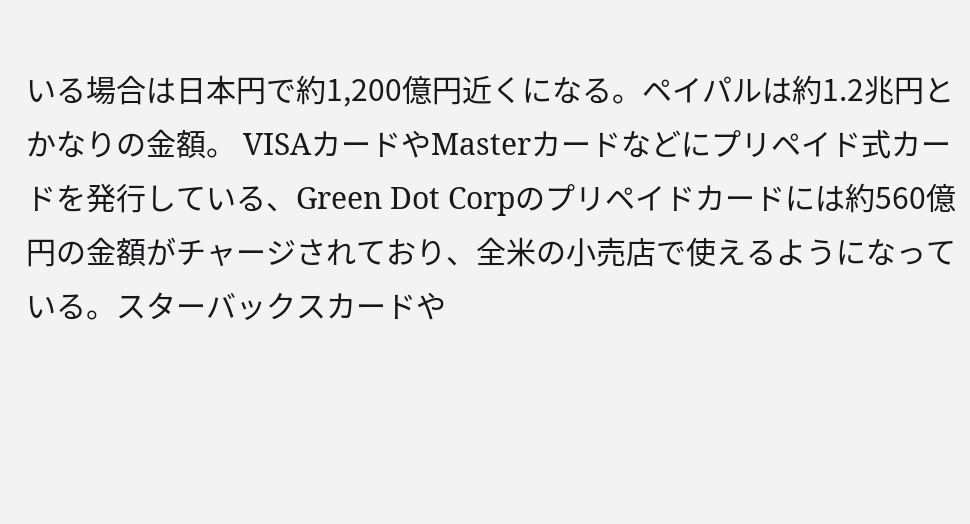いる場合は日本円で約1,200億円近くになる。ペイパルは約1.2兆円とかなりの金額。 VISAカードやMasterカードなどにプリペイド式カードを発行している、Green Dot Corpのプリペイドカードには約560億円の金額がチャージされており、全米の小売店で使えるようになっている。スターバックスカードや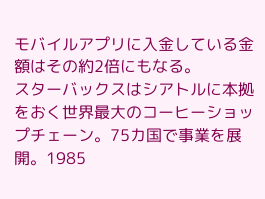モバイルアプリに入金している金額はその約2倍にもなる。
スターバックスはシアトルに本拠をおく世界最大のコーヒーショップチェーン。75カ国で事業を展開。1985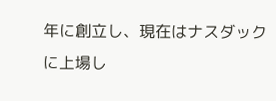年に創立し、現在はナスダックに上場し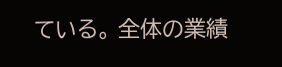ている。 全体の業績